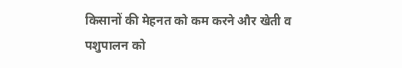किसानों की मेहनत को कम करने और खेती व पशुपालन को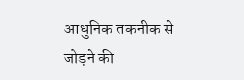आधुनिक तकनीक से जोड़ने की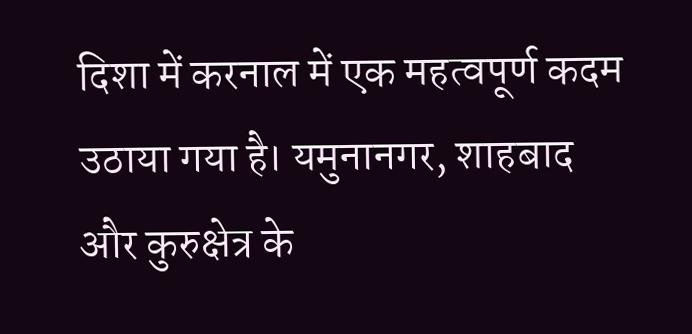दिशा में करनाल में एक महत्वपूर्ण कदम उठाया गया है। यमुनानगर, शाहबाद और कुरुक्षेत्र के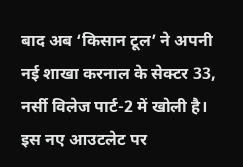बाद अब ‘किसान टूल’ ने अपनी नई शाखा करनाल के सेक्टर 33, नर्सी विलेज पार्ट-2 में खोली है। इस नए आउटलेट पर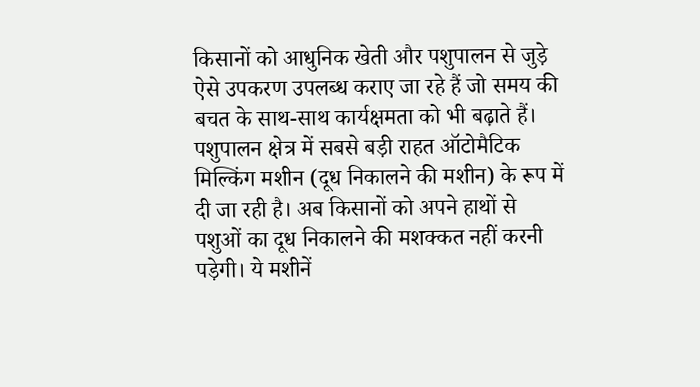किसानों को आधुनिक खेती और पशुपालन से जुड़े ऐसे उपकरण उपलब्ध कराए जा रहे हैं जो समय की बचत के साथ-साथ कार्यक्षमता को भी बढ़ाते हैं।
पशुपालन क्षेत्र में सबसे बड़ी राहत ऑटोमैटिक मिल्किंग मशीन (दूध निकालने की मशीन) के रूप में दी जा रही है। अब किसानों को अपने हाथों से पशुओं का दूध निकालने की मशक्कत नहीं करनी पड़ेगी। ये मशीनें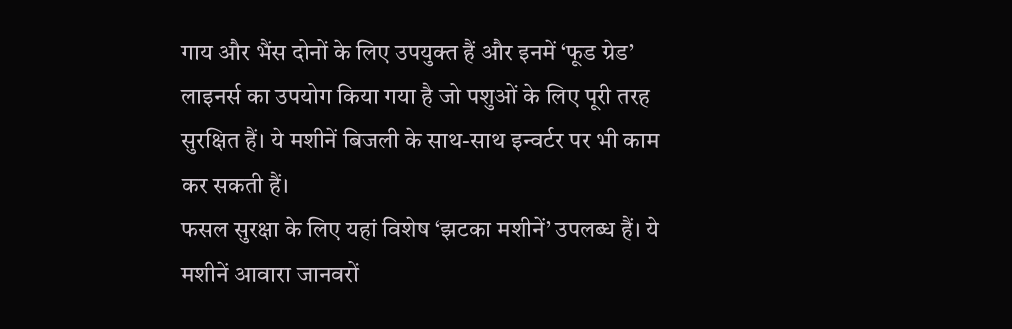गाय और भैंस दोनों के लिए उपयुक्त हैं और इनमें ‘फूड ग्रेड’ लाइनर्स का उपयोग किया गया है जो पशुओं के लिए पूरी तरह सुरक्षित हैं। ये मशीनें बिजली के साथ-साथ इन्वर्टर पर भी काम कर सकती हैं।
फसल सुरक्षा के लिए यहां विशेष ‘झटका मशीनें’ उपलब्ध हैं। ये मशीनें आवारा जानवरों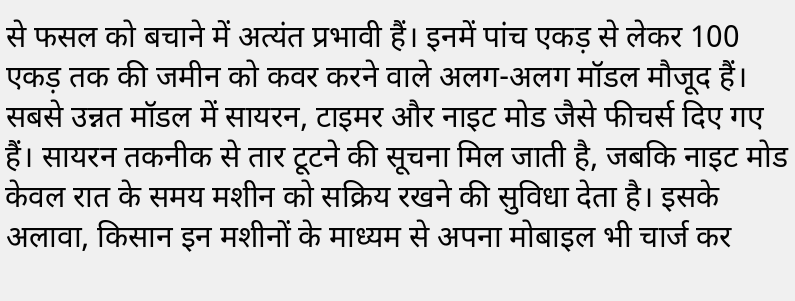से फसल को बचाने में अत्यंत प्रभावी हैं। इनमें पांच एकड़ से लेकर 100 एकड़ तक की जमीन को कवर करने वाले अलग-अलग मॉडल मौजूद हैं। सबसे उन्नत मॉडल में सायरन, टाइमर और नाइट मोड जैसे फीचर्स दिए गए हैं। सायरन तकनीक से तार टूटने की सूचना मिल जाती है, जबकि नाइट मोड केवल रात के समय मशीन को सक्रिय रखने की सुविधा देता है। इसके अलावा, किसान इन मशीनों के माध्यम से अपना मोबाइल भी चार्ज कर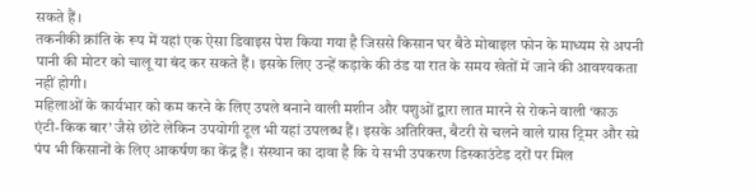सकते हैं।
तकनीकी क्रांति के रूप में यहां एक ऐसा डिवाइस पेश किया गया है जिससे किसान घर बैठे मोबाइल फोन के माध्यम से अपनी पानी की मोटर को चालू या बंद कर सकते हैं। इसके लिए उन्हें कड़ाके की ठंड या रात के समय खेतों में जाने की आवश्यकता नहीं होगी।
महिलाओं के कार्यभार को कम करने के लिए उपले बनाने वाली मशीन और पशुओं द्वारा लात मारने से रोकने वाली ‘काऊ एंटी-किक बार’ जैसे छोटे लेकिन उपयोगी टूल भी यहां उपलब्ध हैं। इसके अतिरिक्त, बैटरी से चलने वाले ग्रास ट्रिमर और स्प्रे पंप भी किसानों के लिए आकर्षण का केंद्र हैं। संस्थान का दावा है कि ये सभी उपकरण डिस्काउंटेड दरों पर मिल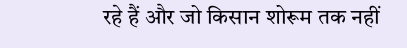रहे हैं और जो किसान शोरूम तक नहीं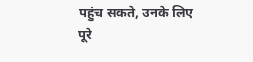पहुंच सकते, उनके लिए पूरे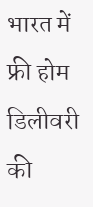भारत में फ्री होम डिलीवरी की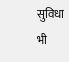सुविधा भी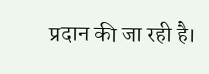प्रदान की जा रही है।